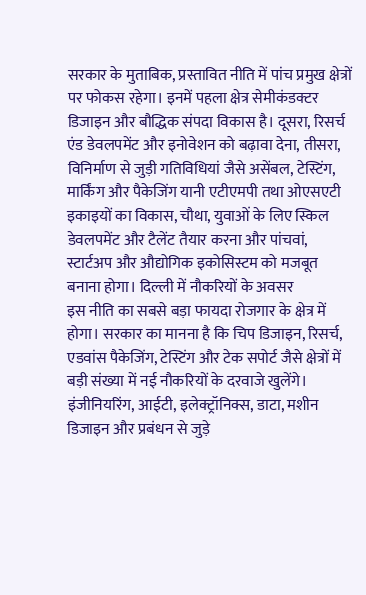सरकार के मुताबिक, प्रस्तावित नीति में पांच प्रमुख क्षेत्रों पर फोकस रहेगा। इनमें पहला क्षेत्र सेमीकंडक्टर डिजाइन और बौद्धिक संपदा विकास है। दूसरा, रिसर्च एंड डेवलपमेंट और इनोवेशन को बढ़ावा देना, तीसरा, विनिर्माण से जुड़ी गतिविधियां जैसे असेंबल, टेस्टिंग, मार्किंग और पैकेजिंग यानी एटीएमपी तथा ओएसएटी इकाइयों का विकास, चौथा, युवाओं के लिए स्किल डेवलपमेंट और टैलेंट तैयार करना और पांचवां, स्टार्टअप और औद्योगिक इकोसिस्टम को मजबूत बनाना होगा। दिल्ली में नौकरियों के अवसर
इस नीति का सबसे बड़ा फायदा रोजगार के क्षेत्र में होगा। सरकार का मानना है कि चिप डिजाइन, रिसर्च, एडवांस पैकेजिंग, टेस्टिंग और टेक सपोर्ट जैसे क्षेत्रों में बड़ी संख्या में नई नौकरियों के दरवाजे खुलेंगे। इंजीनियरिंग, आईटी, इलेक्ट्रॉनिक्स, डाटा, मशीन डिजाइन और प्रबंधन से जुड़े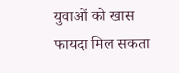युवाओं को खास फायदा मिल सकता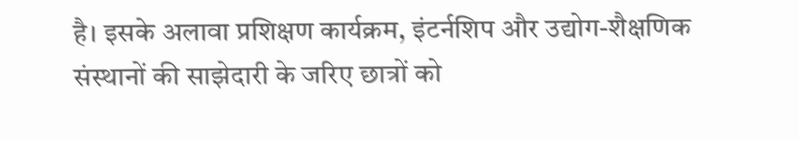है। इसके अलावा प्रशिक्षण कार्यक्रम, इंटर्नशिप और उद्योग-शैक्षणिक संस्थानों की साझेदारी के जरिए छात्रों को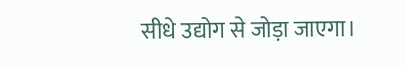सीधे उद्योग से जोड़ा जाएगा।